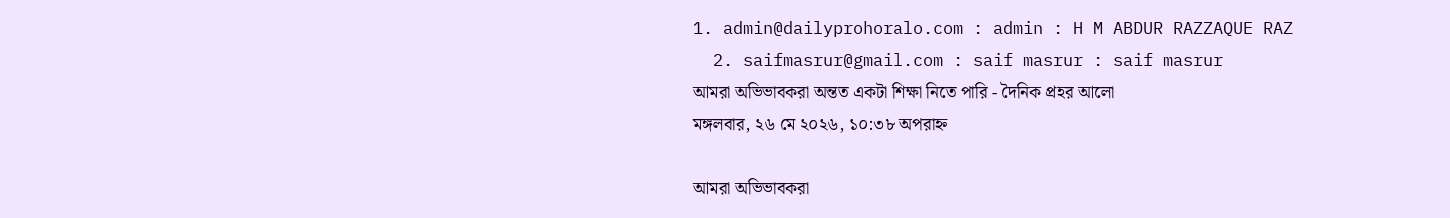1. admin@dailyprohoralo.com : admin : H M ABDUR RAZZAQUE RAZ
  2. saifmasrur@gmail.com : saif masrur : saif masrur
আমরা অভিভাবকরা অন্তত একটা শিক্ষা নিতে পারি - দৈনিক প্রহর আলো
মঙ্গলবার, ২৬ মে ২০২৬, ১০:৩৮ অপরাহ্ন

আমরা অভিভাবকরা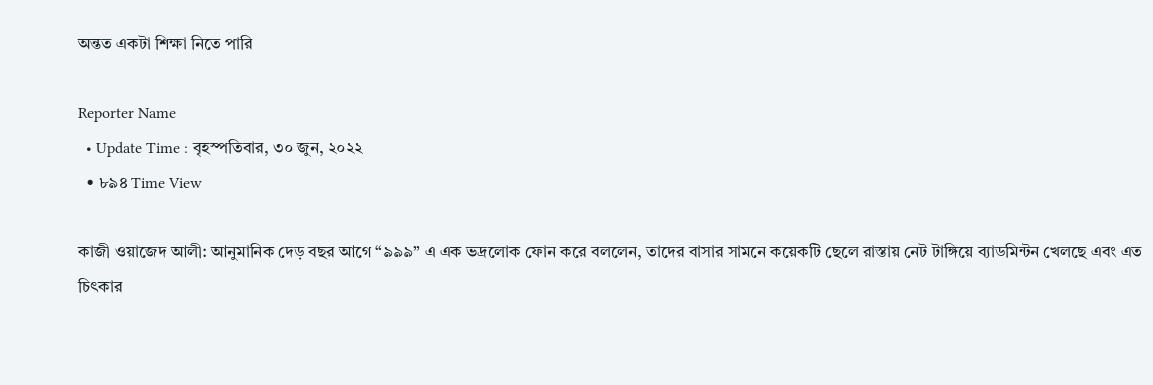অন্তত একটা শিক্ষা নিতে পারি

Reporter Name
  • Update Time : বৃহস্পতিবার, ৩০ জুন, ২০২২
  • ৮৯৪ Time View

কাজী ওয়াজেদ আলী: আনুমানিক দেড় বছর আগে “৯৯৯” এ এক ভদ্রলোক ফোন করে বললেন, তাদের বাসার সামনে কয়েকটি ছেলে রাস্তায় নেট টাঙ্গিয়ে ব্যাডমিন্টন খেলছে এবং এত চিৎকার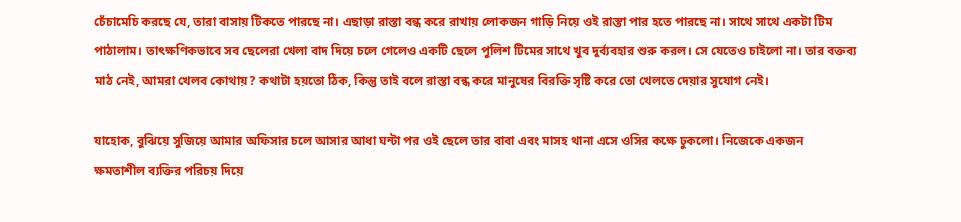চেঁচামেচি করছে যে, তারা বাসায় টিকতে পারছে না। এছাড়া রাস্তা বন্ধ করে রাখায় লোকজন গাড়ি নিয়ে ওই রাস্তা পার হতে পারছে না। সাথে সাথে একটা টিম পাঠালাম। ‌তাৎক্ষণিকভাবে সব ছেলেরা খেলা বাদ দিয়ে চলে গেলেও একটি ছেলে পুলিশ টিমের সাথে খুব দুর্ব্যবহার শুরু করল। সে যেতেও চাইলো না। তার বক্তব্য মাঠ নেই, আমরা খেলব কোথায়? কথাটা হয়তো ঠিক, কিন্তু তাই বলে রাস্তা বন্ধ করে মানুষের বিরক্তি সৃষ্টি করে তো খেলতে দেয়ার সুযোগ নেই।‌

যাহোক, বুঝিয়ে সুজিয়ে আমার অফিসার চলে আসার আধা ঘন্টা পর ওই ছেলে তার বাবা এবং মাসহ থানা এসে ওসির কক্ষে ঢুকলো। নিজেকে একজন ক্ষমতাশীল ব্যক্তির পরিচয় দিয়ে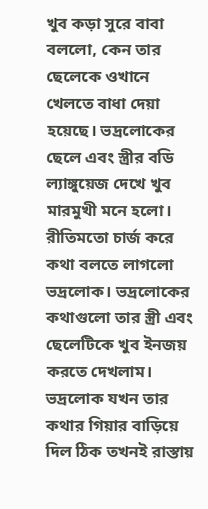খুব কড়া সুরে বাবা বললো, কেন তার ছেলেকে ওখানে খেলতে বাধা দেয়া হয়েছে। ভদ্রলোকের ছেলে এবং স্ত্রীর বডি ল্যাঙ্গুয়েজ দেখে খুব মারমুখী মনে হলো। রীতিমতো চার্জ করে কথা বলতে লাগলো ভদ্রলোক। ভদ্রলোকের কথাগুলো তার স্ত্রী এবং ছেলেটিকে খুব ইনজয় করতে দেখলাম। ভদ্রলোক যখন তার কথার গিয়ার বাড়িয়ে দিল ঠিক তখনই রাস্তায়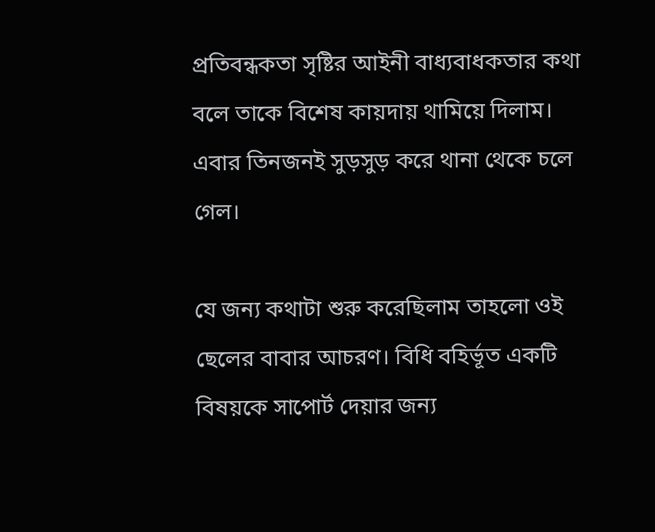প্রতিবন্ধকতা সৃষ্টির আইনী বাধ্যবাধকতার কথা বলে তাকে বিশেষ কায়দায় থামিয়ে দিলাম। এবার তিনজনই সুড়সুড় করে থানা থেকে চলে গেল।

যে জন্য কথাটা শুরু করেছিলাম তাহলো ওই ছেলের বাবার আচরণ। বিধি বহির্ভূত একটি বিষয়কে সাপোর্ট দেয়ার জন্য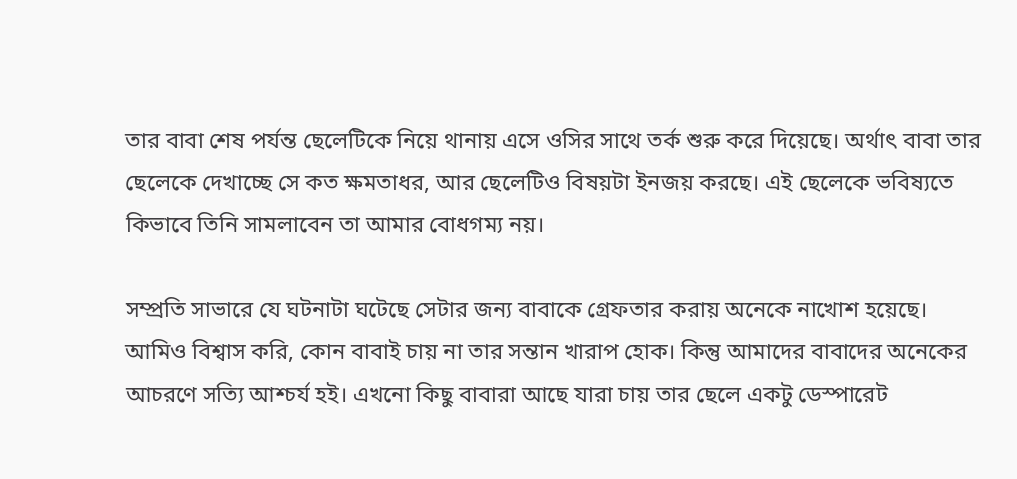তার বাবা শেষ পর্যন্ত ছেলেটিকে নিয়ে থানায় এসে ওসির সাথে তর্ক শুরু করে দিয়েছে। অর্থাৎ বাবা তার ছেলেকে দেখাচ্ছে সে কত ক্ষমতাধর, আর ছেলেটিও বিষয়টা ইনজয় করছে। এই ছেলেকে ভবিষ্যতে কিভাবে তিনি সামলাবেন তা আমার বোধগম্য নয়।

সম্প্রতি সাভারে যে ঘটনাটা ঘটেছে সেটার জন্য বাবাকে গ্রেফতার করায় অনেকে নাখোশ হয়েছে। আমিও বিশ্বাস করি, কোন বাবাই চায় না তার সন্তান খারাপ হোক। কিন্তু আমাদের বাবাদের অনেকের আচরণে সত্যি আশ্চর্য হই। এখনো কিছু বাবারা আছে যারা চায় তার ছেলে একটু ডেস্পারেট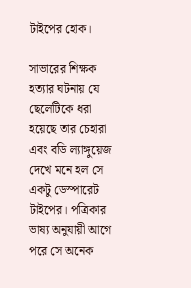টাইপের হোক।

সাভারের শিক্ষক হত্যার ঘটনায় যে ছেলেটিকে ধরা হয়েছে তার চেহারা এবং বডি ল্যাঙ্গুয়েজ দেখে মনে হল সে একটু ডেস্পারেট টাইপের। পত্রিকার ভাষ্য অনুযায়ী আগে পরে সে অনেক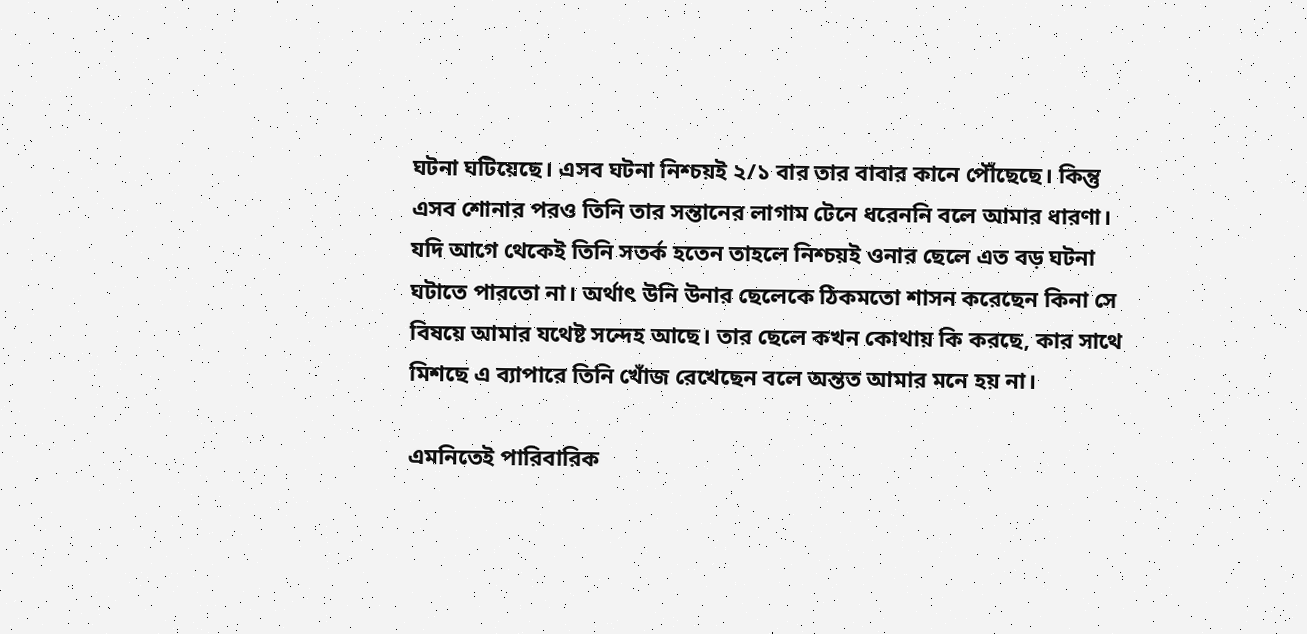ঘটনা ঘটিয়েছে। এসব ঘটনা নিশ্চয়ই ২/১ বার তার বাবার কানে পৌঁছেছে। কিন্তু এসব শোনার পরও তিনি তার সন্তানের লাগাম টেনে ধরেননি বলে আমার ধারণা। যদি আগে থেকেই তিনি সতর্ক হতেন তাহলে নিশ্চয়ই ওনার ছেলে এত বড় ঘটনা ঘটাতে পারতো না। অর্থাৎ উনি উনার ছেলেকে ঠিকমতো শাসন করেছেন কিনা সে বিষয়ে আমার যথেষ্ট সন্দেহ আছে। তার ছেলে কখন কোথায় কি করছে, কার সাথে মিশছে এ ব্যাপারে তিনি খোঁজ রেখেছেন বলে অন্তত আমার মনে হয় না।‌

এমনিতেই পারিবারিক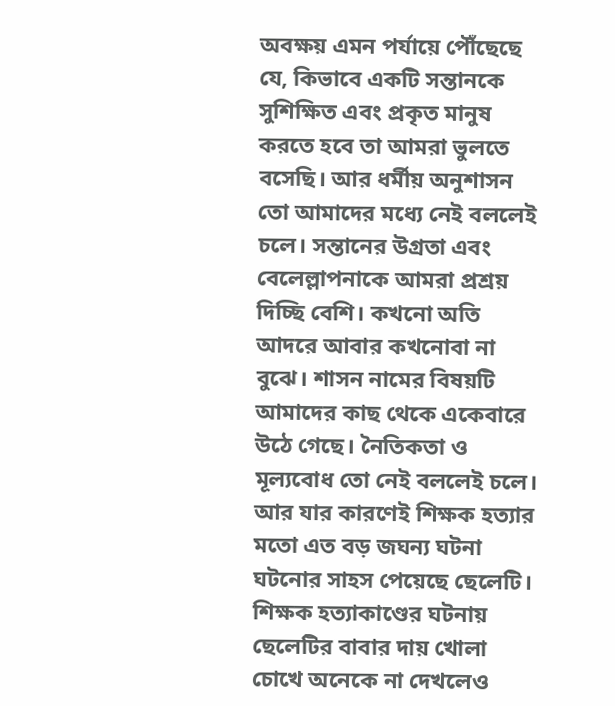অবক্ষয় এমন পর্যায়ে পৌঁছেছে যে, কিভাবে একটি সন্তানকে সুশিক্ষিত এবং প্রকৃত মানুষ করতে হবে তা আমরা ভুলতে বসেছি। আর ধর্মীয় অনুশাসন তো আমাদের মধ্যে নেই বললেই চলে। সন্তানের উগ্রতা এবং বেলেল্লাপনাকে আমরা প্রশ্রয় দিচ্ছি বেশি। কখনো অতি আদরে আবার কখনোবা না বুঝে।‌ শাসন নামের বিষয়টি আমাদের কাছ থেকে একেবারে উঠে গেছে। নৈতিকতা ও মূল্যবোধ তো নেই বললেই চলে। আর যার কারণেই শিক্ষক হত্যার মতো এত বড় জঘন্য ঘটনা ঘটনোর সাহস পেয়েছে ছেলেটি। শিক্ষক হত্যাকাণ্ডের ঘটনায় ছেলেটির বাবার দায় খোলা চোখে অনেকে না দেখলেও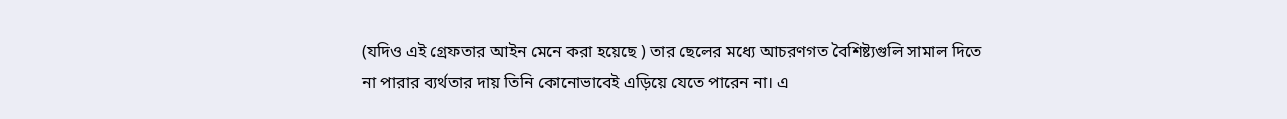(যদিও এই গ্রেফতার আইন মেনে করা হয়েছে ) তার ছেলের মধ্যে আচরণগত বৈশিষ্ট্যগুলি সামাল দিতে না পারার ব্যর্থতার দায় তিনি কোনোভাবেই এড়িয়ে যেতে পারেন না। এ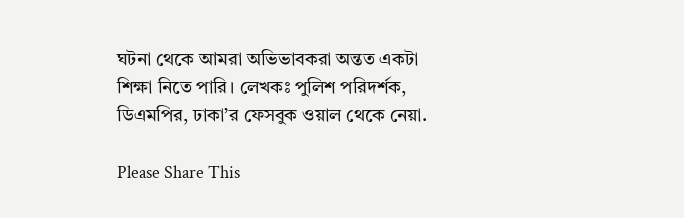ঘটনা থেকে আমরা অভিভাবকরা অন্তত একটা শিক্ষা নিতে পারি। লেখকঃ পুলিশ পরিদর্শক, ডিএমপির, ঢাকা’র ফেসবুক ওয়াল থেকে নেয়া.

Please Share This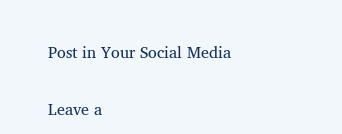Post in Your Social Media

Leave a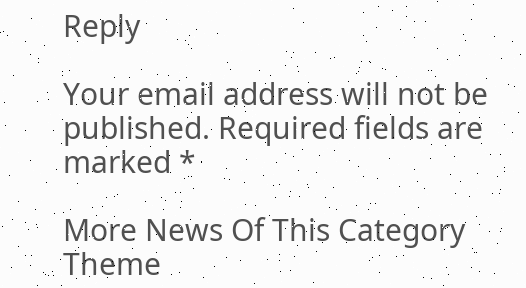Reply

Your email address will not be published. Required fields are marked *

More News Of This Category
Theme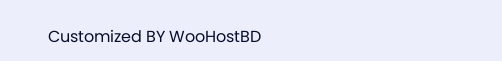Customized BY WooHostBD